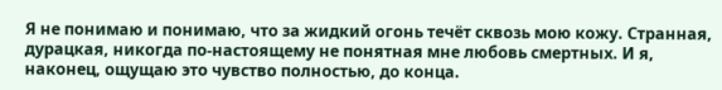Я не понимаю и понимаю, что за жидкий огонь течёт сквозь мою кожу. Странная, дурацкая, никогда по-настоящему не понятная мне любовь смертных. И я, наконец, ощущаю это чувство полностью, до конца.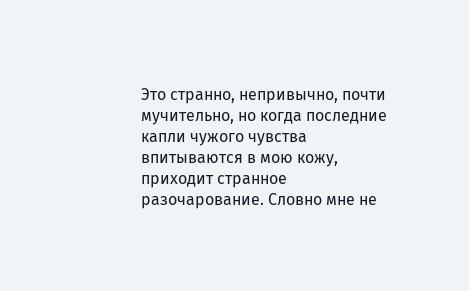Это странно, непривычно, почти мучительно, но когда последние капли чужого чувства впитываются в мою кожу, приходит странное разочарование. Словно мне не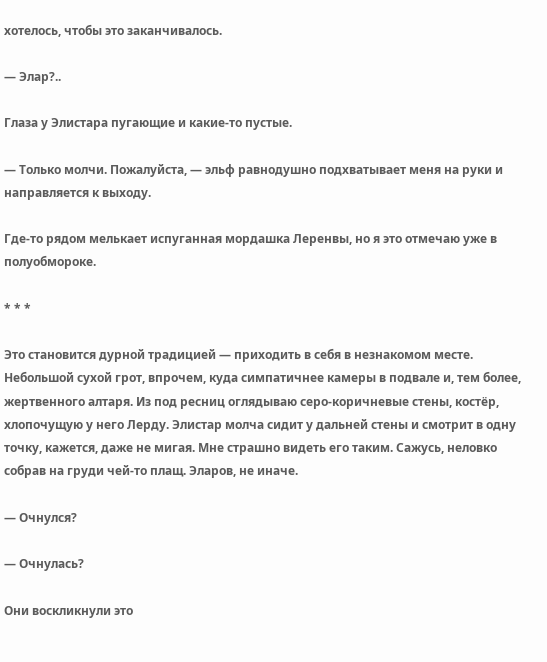хотелось, чтобы это заканчивалось.

— Элар?..

Глаза у Элистара пугающие и какие-то пустые.

— Только молчи. Пожалуйста, — эльф равнодушно подхватывает меня на руки и направляется к выходу.

Где-то рядом мелькает испуганная мордашка Леренвы, но я это отмечаю уже в полуобмороке.

* * *

Это становится дурной традицией — приходить в себя в незнакомом месте. Небольшой сухой грот, впрочем, куда симпатичнее камеры в подвале и, тем более, жертвенного алтаря. Из под ресниц оглядываю серо-коричневые стены, костёр, хлопочущую у него Лерду. Элистар молча сидит у дальней стены и смотрит в одну точку, кажется, даже не мигая. Мне страшно видеть его таким. Сажусь, неловко собрав на груди чей-то плащ. Эларов, не иначе.

— Очнулся?

— Очнулась?

Они воскликнули это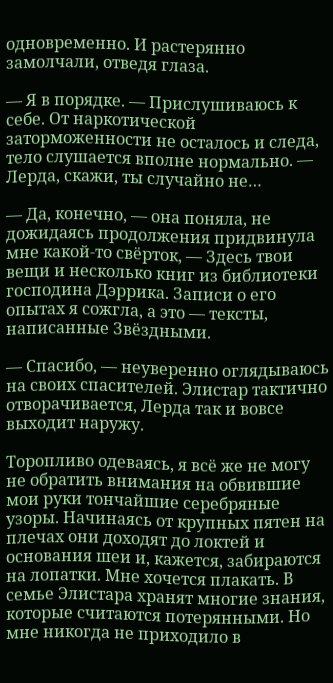одновременно. И растерянно замолчали, отведя глаза.

— Я в порядке. — Прислушиваюсь к себе. От наркотической заторможенности не осталось и следа, тело слушается вполне нормально. — Лерда, скажи, ты случайно не…

— Да, конечно, — она поняла, не дожидаясь продолжения придвинула мне какой-то свёрток, — Здесь твои вещи и несколько книг из библиотеки господина Дэррика. Записи о его опытах я сожгла, а это — тексты, написанные Звёздными.

— Спасибо, — неуверенно оглядываюсь на своих спасителей. Элистар тактично отворачивается, Лерда так и вовсе выходит наружу.

Торопливо одеваясь, я всё же не могу не обратить внимания на обвившие мои руки тончайшие серебряные узоры. Начинаясь от крупных пятен на плечах они доходят до локтей и основания шеи и, кажется, забираются на лопатки. Мне хочется плакать. В семье Элистара хранят многие знания, которые считаются потерянными. Но мне никогда не приходило в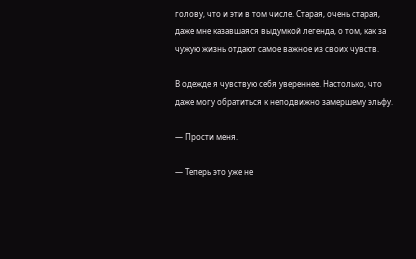голову, что и эти в том числе. Старая, очень старая, даже мне казавшаяся выдумкой легенда, о том, как за чужую жизнь отдают самое важное из своих чувств.

В одежде я чувствую себя увереннее. Настолько, что даже могу обратиться к неподвижно замершему эльфу.

— Прости меня.

— Теперь это уже не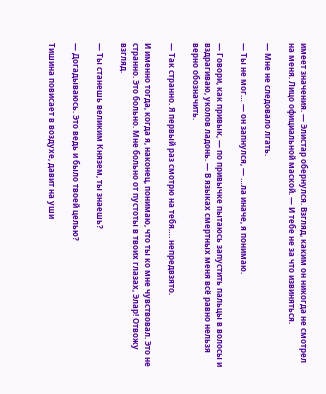имеет значения. — Элистар обернулся. Взгляд, каким он никогда не смотрел на меня. Лицо официальной маской. — И тебе не за что извиняться.

— Мне не следовало лгать.

— Ты не мог… — он запнулся, — …ла иначе, я понимаю.

— Говори, как привык, — по привычке пытаюсь запустить пальцы в волосы и вздрагиваю, уколов ладонь. — В языках смертных меня всё равно нельзя верно обозначить.

— Так странно. Я первый раз смотрю на тебя…. непредвзято.

И именно тогда, когда я, наконец, понимаю, что ты ко мне чувствовал. Это не странно. Это больно. Мне больно от пустоты в твоих глазах, Элар! Отвожу взгляд.

— Ты станешь великим Князем, ты знаешь?

— Догадываюсь. Это ведь и было твоей целью?

Тишина повисает в воздухе, давит на уши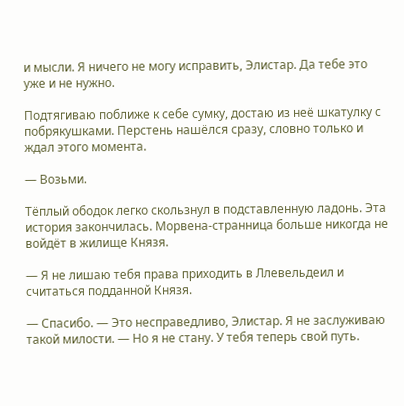и мысли. Я ничего не могу исправить, Элистар. Да тебе это уже и не нужно.

Подтягиваю поближе к себе сумку, достаю из неё шкатулку с побрякушками. Перстень нашёлся сразу, словно только и ждал этого момента.

— Возьми.

Тёплый ободок легко скользнул в подставленную ладонь. Эта история закончилась. Морвена-странница больше никогда не войдёт в жилище Князя.

— Я не лишаю тебя права приходить в Ллевельдеил и считаться подданной Князя.

— Спасибо. — Это несправедливо, Элистар. Я не заслуживаю такой милости. — Но я не стану. У тебя теперь свой путь.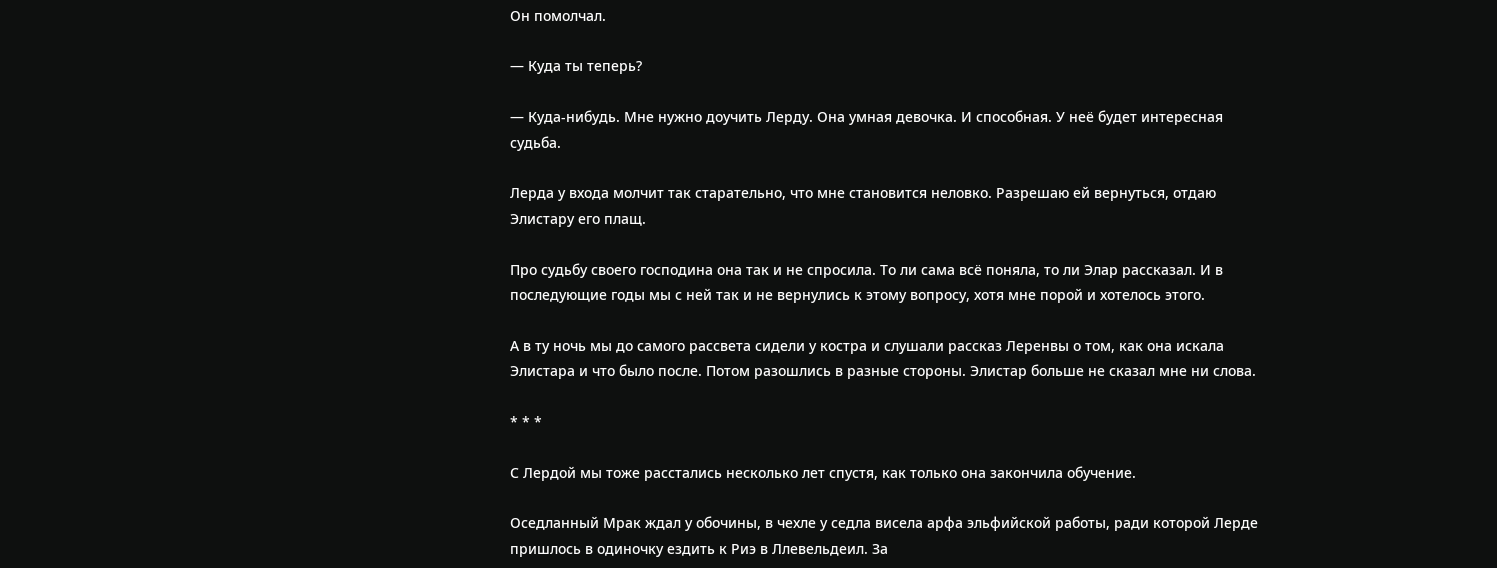Он помолчал.

— Куда ты теперь?

— Куда-нибудь. Мне нужно доучить Лерду. Она умная девочка. И способная. У неё будет интересная судьба.

Лерда у входа молчит так старательно, что мне становится неловко. Разрешаю ей вернуться, отдаю Элистару его плащ.

Про судьбу своего господина она так и не спросила. То ли сама всё поняла, то ли Элар рассказал. И в последующие годы мы с ней так и не вернулись к этому вопросу, хотя мне порой и хотелось этого.

А в ту ночь мы до самого рассвета сидели у костра и слушали рассказ Леренвы о том, как она искала Элистара и что было после. Потом разошлись в разные стороны. Элистар больше не сказал мне ни слова.

* * *

С Лердой мы тоже расстались несколько лет спустя, как только она закончила обучение.

Оседланный Мрак ждал у обочины, в чехле у седла висела арфа эльфийской работы, ради которой Лерде пришлось в одиночку ездить к Риэ в Ллевельдеил. За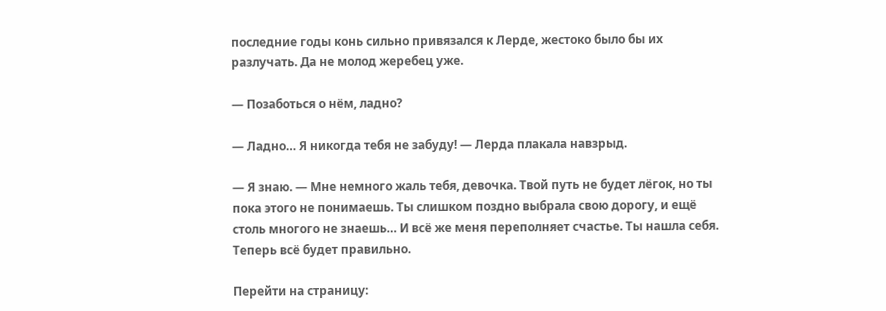последние годы конь сильно привязался к Лерде, жестоко было бы их разлучать. Да не молод жеребец уже.

— Позаботься о нём, ладно?

— Ладно… Я никогда тебя не забуду! — Лерда плакала навзрыд.

— Я знаю. — Мне немного жаль тебя, девочка. Твой путь не будет лёгок, но ты пока этого не понимаешь. Ты слишком поздно выбрала свою дорогу, и ещё столь многого не знаешь… И всё же меня переполняет счастье. Ты нашла себя. Теперь всё будет правильно.

Перейти на страницу: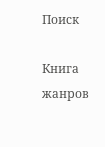Поиск

Книга жанров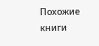Похожие книги